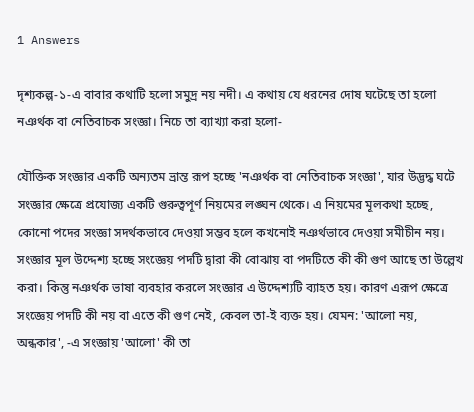1 Answers

দৃশ্যকল্প-১-এ বাবার কথাটি হলো সমুদ্র নয় নদী। এ কথায় যে ধরনের দোষ ঘটেছে তা হলো নঞর্থক বা নেতিবাচক সংজ্ঞা। নিচে তা ব্যাখ্যা করা হলো-

যৌক্তিক সংজ্ঞার একটি অন্যতম ভ্রান্ত রূপ হচ্ছে 'নঞর্থক বা নেতিবাচক সংজ্ঞা', যার উদ্ভদ্ধ ঘটে সংজ্ঞার ক্ষেত্রে প্রযোজ্য একটি গুরুত্বপূর্ণ নিয়মের লঙ্ঘন থেকে। এ নিয়মের মূলকথা হচ্ছে, কোনো পদের সংজ্ঞা সদর্থকভাবে দেওয়া সম্ভব হলে কখনোই নঞর্থভাবে দেওয়া সমীচীন নয়। সংজ্ঞার মূল উদ্দেশ্য হচ্ছে সংজ্ঞেয় পদটি দ্বারা কী বোঝায় বা পদটিতে কী কী গুণ আছে তা উল্লেখ করা। কিন্তু নঞর্থক ভাষা ব্যবহার করলে সংজ্ঞার এ উদ্দেশ্যটি ব্যাহত হয়। কারণ এরূপ ক্ষেত্রে সংজ্ঞেয় পদটি কী নয় বা এতে কী গুণ নেই, কেবল তা-ই ব্যক্ত হয়। যেমন: 'আলো নয়, অন্ধকার', -এ সংজ্ঞায় 'আলো' কী তা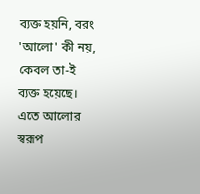ব্যক্ত হয়নি, বরং 'আলো' কী নয়, কেবল তা-ই ব্যক্ত হয়েছে। এতে আলোর স্বরূপ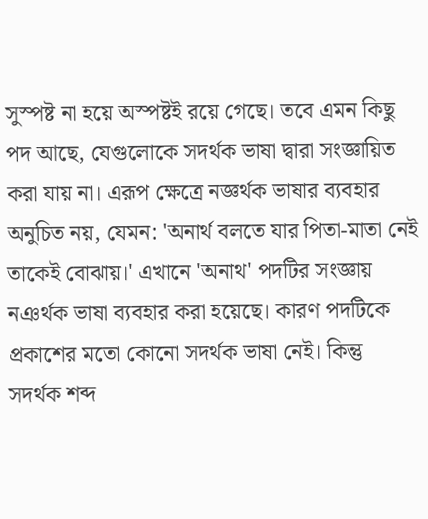সুস্পষ্ট না হয়ে অস্পষ্টই রয়ে গেছে। তবে এমন কিছু পদ আছে, যেগুলোকে সদর্থক ভাষা দ্বারা সংজ্ঞায়িত করা যায় না। এরূপ ক্ষেত্রে নজ্ঞর্থক ভাষার ব্যবহার অনুচিত নয়, যেমন: 'অনার্থ বলতে যার পিতা-মাতা নেই তাকেই বোঝায়।' এখানে 'অনাথ' পদটির সংজ্ঞায় নঞর্থক ভাষা ব্যবহার করা হয়েছে। কারণ পদটিকে প্রকাশের মতো কোনো সদর্থক ভাষা নেই। কিন্তু সদর্থক শব্দ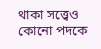থাকা সত্ত্বেও কোনো পদকে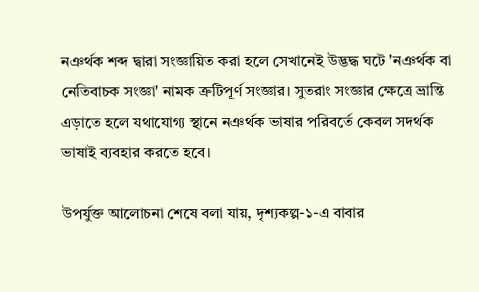নঞর্থক শব্দ দ্বারা সংজ্ঞায়িত করা হলে সেখানেই উদ্ভদ্ধ ঘটে 'নঞর্থক বা নেতিবাচক সংজ্ঞা' নামক ত্রুটিপূর্ণ সংজ্ঞার। সুতরাং সংজ্ঞার ক্ষেত্রে ভ্রান্তি এড়াতে হলে যথাযোগ্য স্থানে নঞর্থক ভাষার পরিবর্তে কেবল সদর্থক ভাষাই ব্যবহার করতে হবে।

উপর্যুক্ত আলোচনা শেষে বলা যায়, দৃশ্যকল্প-১-এ বাবার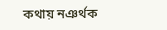কথায় নঞর্থক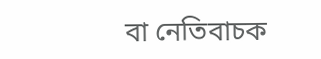বা নেতিবাচক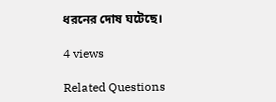ধরনের দোষ ঘটেছে।

4 views

Related Questions